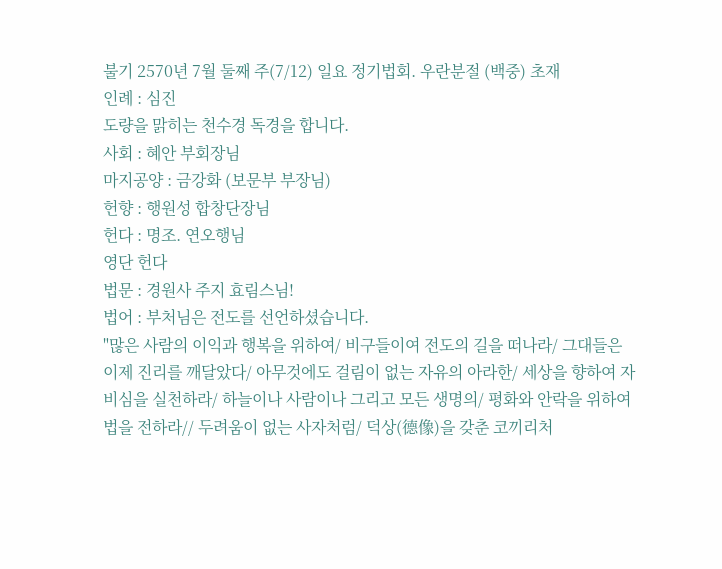불기 2570년 7월 둘째 주(7/12) 일요 정기법회. 우란분절 (백중) 초재
인례 : 심진
도량을 맑히는 천수경 독경을 합니다.
사회 : 혜안 부회장님
마지공양 : 금강화 (보문부 부장님)
헌향 : 행원성 합창단장님
헌다 : 명조. 연오행님
영단 헌다
법문 : 경원사 주지 효림스님!
법어 : 부처님은 전도를 선언하셨습니다.
"많은 사람의 이익과 행복을 위하여/ 비구들이여 전도의 길을 떠나라/ 그대들은 이제 진리를 깨달았다/ 아무것에도 걸림이 없는 자유의 아라한/ 세상을 향하여 자비심을 실천하라/ 하늘이나 사람이나 그리고 모든 생명의/ 평화와 안락을 위하여 법을 전하라// 두려움이 없는 사자처럼/ 덕상(德像)을 갖춘 코끼리처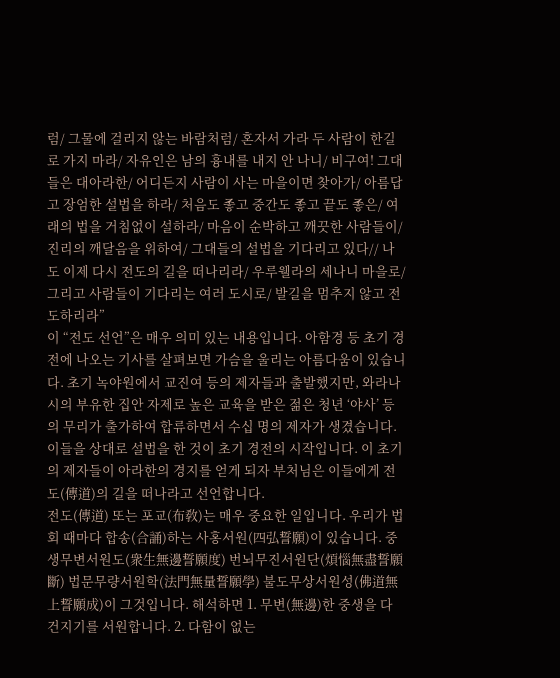럼/ 그물에 걸리지 않는 바람처럼/ 혼자서 가라 두 사람이 한길로 가지 마라/ 자유인은 남의 흉내를 내지 안 나니/ 비구여! 그대들은 대아라한/ 어디든지 사람이 사는 마을이면 찾아가/ 아름답고 장엄한 설법을 하라/ 처음도 좋고 중간도 좋고 끝도 좋은/ 여래의 법을 거침없이 설하라/ 마음이 순박하고 깨끗한 사람들이/ 진리의 깨달음을 위하여/ 그대들의 설법을 기다리고 있다// 나도 이제 다시 전도의 길을 떠나리라/ 우루웰라의 세나니 마을로/ 그리고 사람들이 기다리는 여러 도시로/ 발길을 멈추지 않고 전도하리라”
이 “전도 선언”은 매우 의미 있는 내용입니다. 아함경 등 초기 경전에 나오는 기사를 살펴보면 가슴을 울리는 아름다움이 있습니다. 초기 녹야원에서 교진여 등의 제자들과 출발했지만, 와라나시의 부유한 집안 자제로 높은 교육을 받은 젊은 청년 ‘야사’ 등의 무리가 출가하여 합류하면서 수십 명의 제자가 생겼습니다. 이들을 상대로 설법을 한 것이 초기 경전의 시작입니다. 이 초기의 제자들이 아라한의 경지를 얻게 되자 부처님은 이들에게 전도(傳道)의 길을 떠나라고 선언합니다.
전도(傳道) 또는 포교(布敎)는 매우 중요한 일입니다. 우리가 법회 때마다 합송(合誦)하는 사홍서원(四弘誓願)이 있습니다. 중생무변서원도(衆生無邊誓願度) 번뇌무진서원단(煩惱無盡誓願斷) 법문무량서원학(法門無量誓願學) 불도무상서원성(佛道無上誓願成)이 그것입니다. 해석하면 1. 무변(無邊)한 중생을 다 건지기를 서원합니다. 2. 다함이 없는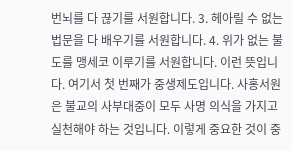번뇌를 다 끊기를 서원합니다. 3. 헤아릴 수 없는 법문을 다 배우기를 서원합니다. 4. 위가 없는 불도를 맹세코 이루기를 서원합니다. 이런 뜻입니다. 여기서 첫 번째가 중생제도입니다. 사홍서원은 불교의 사부대중이 모두 사명 의식을 가지고 실천해야 하는 것입니다. 이렇게 중요한 것이 중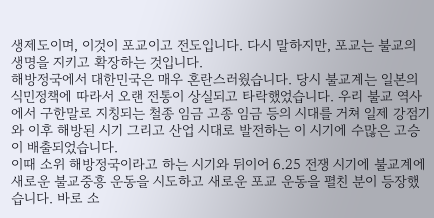생제도이며, 이것이 포교이고 전도입니다. 다시 말하지만, 포교는 불교의 생명을 지키고 확장하는 것입니다.
해방정국에서 대한민국은 매우 혼란스러웠습니다. 당시 불교계는 일본의 식민정책에 따라서 오랜 전통이 상실되고 타락했었습니다. 우리 불교 역사에서 구한말로 지칭되는 철종 임금 고종 임금 등의 시대를 거쳐 일제 강점기와 이후 해방된 시기 그리고 산업 시대로 발전하는 이 시기에 수많은 고승이 배출되었습니다.
이때 소위 해방정국이라고 하는 시기와 뒤이어 6.25 전쟁 시기에 불교계에 새로운 불교중흥 운동을 시도하고 새로운 포교 운동을 펼친 분이 등장했습니다. 바로 소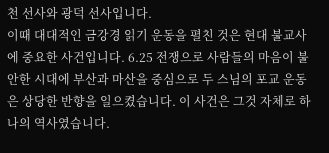천 선사와 광덕 선사입니다.
이때 대대적인 금강경 읽기 운동을 펼친 것은 현대 불교사에 중요한 사건입니다. 6.25 전쟁으로 사람들의 마음이 불안한 시대에 부산과 마산을 중심으로 두 스님의 포교 운동은 상당한 반향을 일으켰습니다. 이 사건은 그것 자체로 하나의 역사였습니다.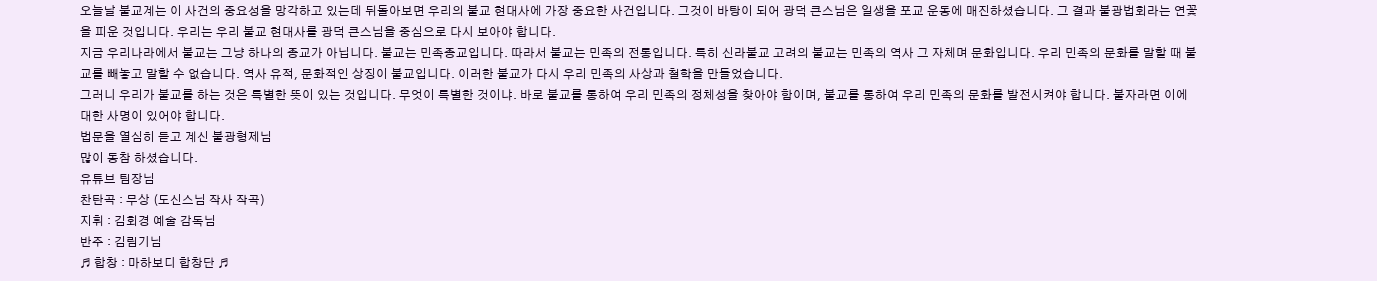오늘날 불교계는 이 사건의 중요성을 망각하고 있는데 뒤돌아보면 우리의 불교 현대사에 가장 중요한 사건입니다. 그것이 바탕이 되어 광덕 큰스님은 일생을 포교 운동에 매진하셨습니다. 그 결과 불광법회라는 연꽃을 피운 것입니다. 우리는 우리 불교 현대사를 광덕 큰스님을 중심으로 다시 보아야 합니다.
지금 우리나라에서 불교는 그냥 하나의 종교가 아닙니다. 불교는 민족종교입니다. 따라서 불교는 민족의 전통입니다. 특히 신라불교 고려의 불교는 민족의 역사 그 자체며 문화입니다. 우리 민족의 문화를 말할 때 불교를 빼놓고 말할 수 없습니다. 역사 유적, 문화적인 상징이 불교입니다. 이러한 불교가 다시 우리 민족의 사상과 철학을 만들었습니다.
그러니 우리가 불교를 하는 것은 특별한 뜻이 있는 것입니다. 무엇이 특별한 것이냐. 바로 불교를 통하여 우리 민족의 정체성을 찾아야 함이며, 불교를 통하여 우리 민족의 문화를 발전시켜야 합니다. 불자라면 이에 대한 사명이 있어야 합니다.
법문을 열심히 듣고 계신 불광형제님
많이 동참 하셨습니다.
유튜브 팀장님
찬탄곡 : 무상 (도신스님 작사 작곡)
지휘 : 김회경 예술 감독님
반주 : 김림기님
♬ 합창 : 마하보디 합창단 ♬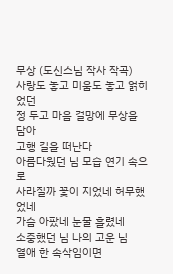무상 (도신스님 작사 작곡)
사랑도 놓고 미움도 놓고 얽히었던
정 두고 마음 걸망에 무상을 담아
고행 길을 떠난다
아름다웠던 님 모습 연기 속으로
사라질까 꽃이 지었네 허무했었네
가슴 아팠네 눈물 흘렸네
소중했던 님 나의 고운 님
열애 한 속삭임이면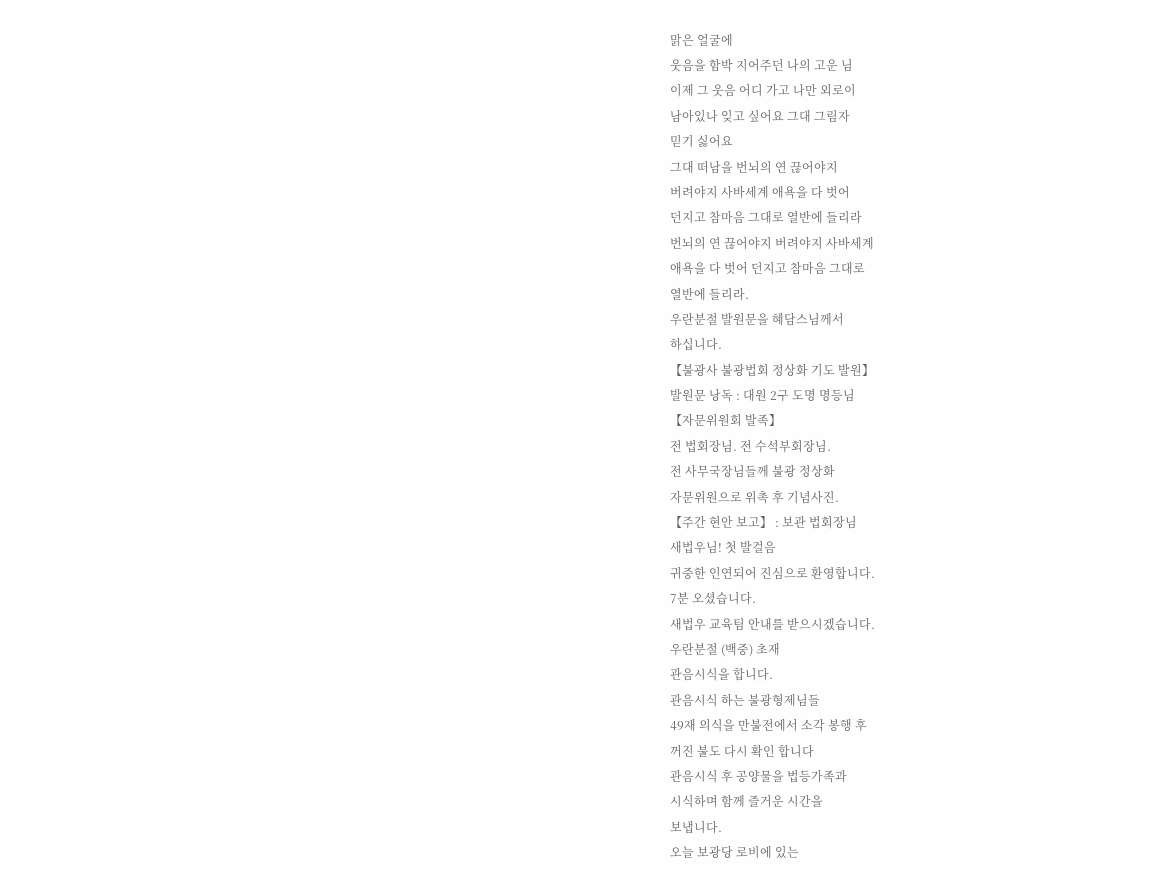맑은 얼굴에
웃음을 함박 지어주던 나의 고운 님
이제 그 웃음 어디 가고 나만 외로이
남아있나 잊고 싶어요 그대 그림자
믿기 싫어요
그대 떠남을 번뇌의 연 끊어야지
버려야지 사바세계 애욕을 다 벗어
던지고 참마음 그대로 열반에 들리라
번뇌의 연 끊어야지 버려야지 사바세계
애욕을 다 벗어 던지고 참마음 그대로
열반에 들리라.
우란분절 발원문을 혜담스님께서
하십니다.
【불광사 불광법회 정상화 기도 발원】
발원문 낭독 : 대원 2구 도명 명등님
【자문위원회 발족】
전 법회장님. 전 수석부회장님.
전 사무국장님들께 불광 정상화
자문위원으로 위촉 후 기념사진.
【주간 현안 보고】 : 보관 법회장님
새법우님! 첫 발걸음
귀중한 인연되어 진심으로 환영합니다.
7분 오셨습니다.
새법우 교육팀 안내를 받으시겠습니다.
우란분절 (백중) 초재
관음시식을 합니다.
관음시식 하는 불광형제님들
49재 의식을 만불전에서 소각 봉행 후
꺼진 불도 다시 확인 합니다
관음시식 후 공양물을 법등가족과
시식하며 함께 즐거운 시간을
보냅니다.
오늘 보광당 로비에 있는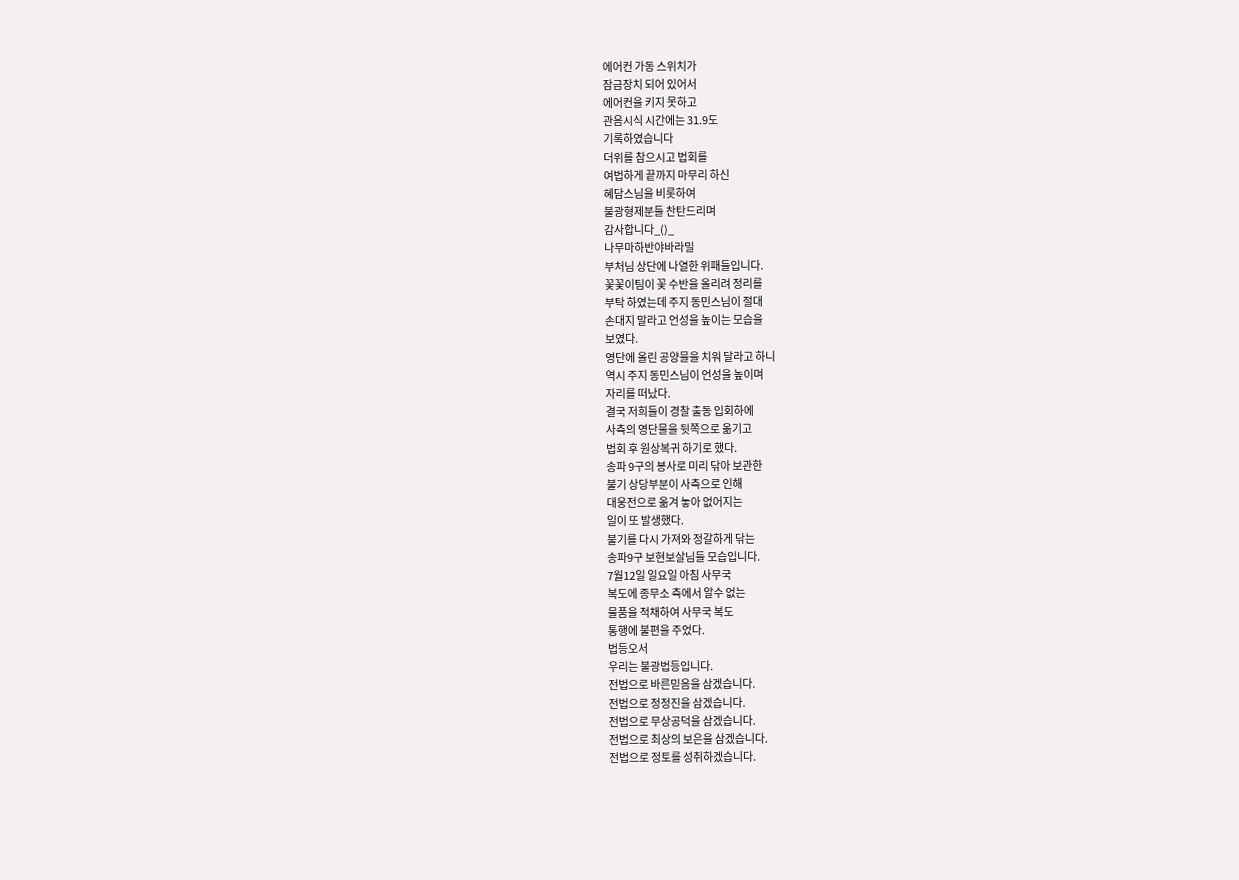에어컨 가동 스위치가
잠금장치 되어 있어서
에어컨을 키지 못하고
관음시식 시간에는 31.9도
기록하였습니다
더위를 참으시고 법회를
여법하게 끝까지 마무리 하신
혜담스님을 비롯하여
불광형제분들 찬탄드리며
감사합니다_()_
나무마하반야바라밀
부처님 상단에 나열한 위패들입니다.
꽃꽃이팀이 꽃 수반을 올리려 정리를
부탁 하였는데 주지 동민스님이 절대
손대지 말라고 언성을 높이는 모습을
보였다.
영단에 올린 공양믈을 치워 달라고 하니
역시 주지 동민스님이 언성을 높이며
자리를 떠났다.
결국 저희들이 경찰 출동 입회하에
사측의 영단물을 뒷쪽으로 옮기고
법회 후 원상복귀 하기로 했다.
송파 9구의 봉사로 미리 닦아 보관한
불기 상당부분이 사측으로 인해
대웅전으로 옮겨 놓아 없어지는
일이 또 발생했다.
불기를 다시 가져와 정갈하게 닦는
송파9구 보현보살님들 모습입니다.
7월12일 일요일 아침 사무국
복도에 종무소 측에서 알수 없는
물품을 적채하여 사무국 복도
통행에 불편을 주었다.
법등오서
우리는 불광법등입니다.
전법으로 바른믿음을 삼겠습니다.
전법으로 정정진을 삼겠습니다.
전법으로 무상공덕을 삼겠습니다.
전법으로 최상의 보은을 삼겠습니다.
전법으로 정토를 성취하겠습니다.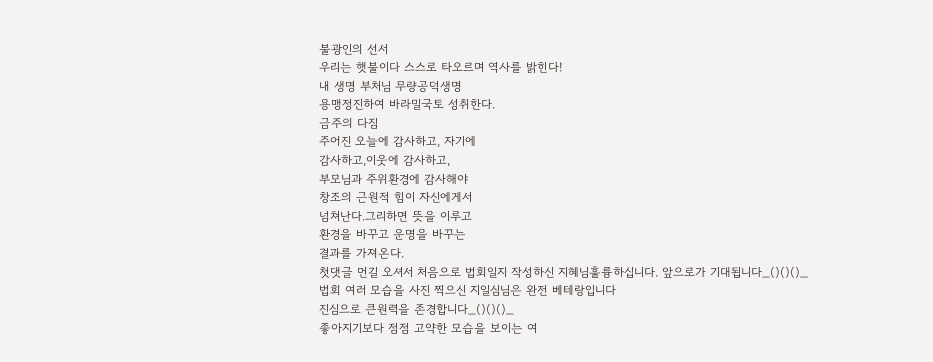불광인의 선서
우리는 햇불이다 스스로 타오르며 역사를 밝힌다!
내 생명 부처님 무량공덕생명
용맹정진하여 바라밀국토 성취한다.
금주의 다짐
주어진 오늘에 감사하고, 자기에
감사하고,이웃에 감사하고,
부모님과 주위환경에 감사해야
창조의 근원적 힘이 자신에게서
넘쳐난다.그리하면 뜻을 이루고
환경을 바꾸고 운명을 바꾸는
결과를 가져온다.
첫댓글 먼길 오셔서 처음으로 법회일지 작성하신 지혜님훌륭하십니다. 앞으로가 기대됩니다_()()()_
법회 여러 모습을 사진 찍으신 지일심님은 완전 베테랑입니다
진심으로 큰원력을 존경합니다_()()()_
좋아지기보다 점점 고약한 모습을 보이는 여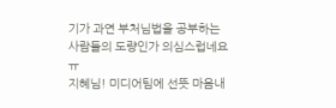기가 과연 부처님법을 공부하는 사람들의 도량인가 의심스럽네요 ㅠ
지혜님! 미디어팀에 선뜻 마음내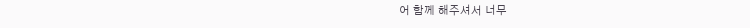어 함께 해주셔서 너무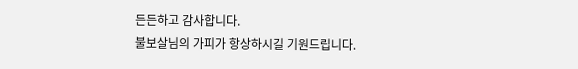든든하고 감사합니다.
불보살님의 가피가 항상하시길 기원드립니다.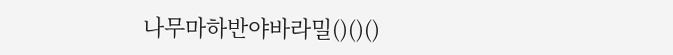나무마하반야바라밀()()()